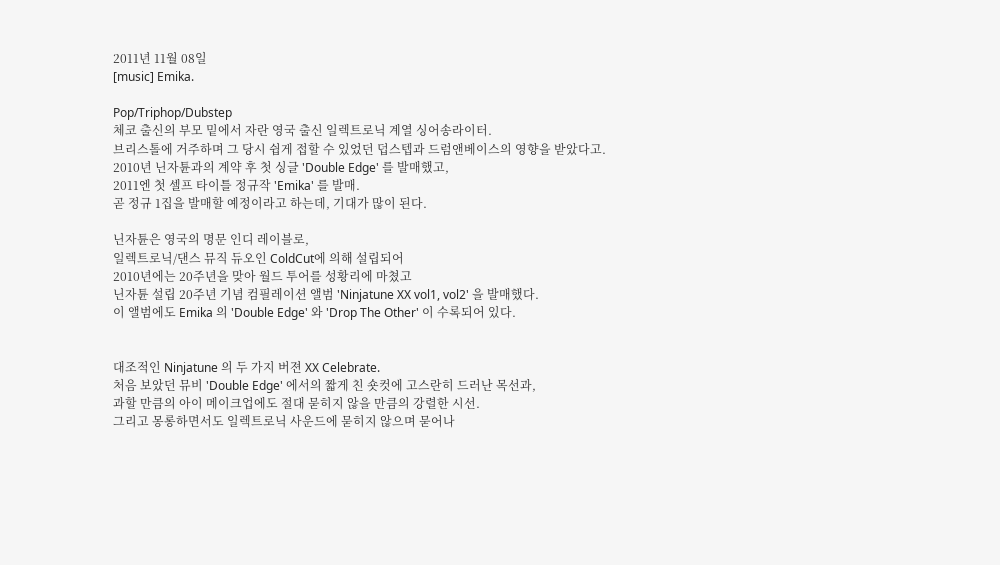2011년 11월 08일
[music] Emika.

Pop/Triphop/Dubstep
체코 출신의 부모 밑에서 자란 영국 출신 일렉트로닉 계열 싱어송라이터.
브리스톨에 거주하며 그 당시 쉽게 접할 수 있었던 덥스텝과 드럼앤베이스의 영향을 받았다고.
2010년 닌자튠과의 계약 후 첫 싱글 'Double Edge' 를 발매했고,
2011엔 첫 셀프 타이틀 정규작 'Emika' 를 발매.
곧 정규 1집을 발매할 예정이라고 하는데, 기대가 많이 된다.

닌자튠은 영국의 명문 인디 레이블로,
일렉트로닉/댄스 뮤직 듀오인 ColdCut에 의해 설립되어
2010년에는 20주년을 맞아 월드 투어를 성황리에 마쳤고
닌자튠 설립 20주년 기념 컴필레이션 앨범 'Ninjatune XX vol1, vol2' 을 발매했다.
이 앨범에도 Emika 의 'Double Edge' 와 'Drop The Other' 이 수록되어 있다.


대조적인 Ninjatune 의 두 가지 버젼 XX Celebrate.
처음 보았던 뮤비 'Double Edge' 에서의 짧게 친 숏컷에 고스란히 드러난 목선과,
과할 만큼의 아이 메이크업에도 절대 묻히지 않을 만큼의 강렬한 시선.
그리고 몽롱하면서도 일렉트로닉 사운드에 묻히지 않으며 묻어나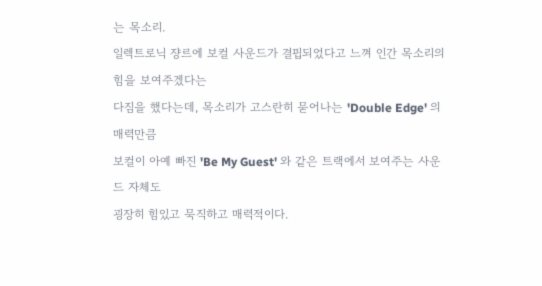는 목소리.
일렉트로닉 쟝르에 보컬 사운드가 결핍되었다고 느껴 인간 목소리의 힘을 보여주겠다는
다짐을 했다는데, 목소리가 고스란히 묻어나는 'Double Edge' 의 매력만큼
보컬이 아예 빠진 'Be My Guest' 와 같은 트랙에서 보여주는 사운드 자체도
굉장히 힘있고 묵직하고 매력적이다.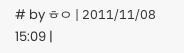# by ㅎㅇ | 2011/11/08 15:09 |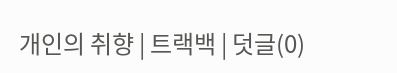개인의 취향 | 트랙백 | 덧글(0)